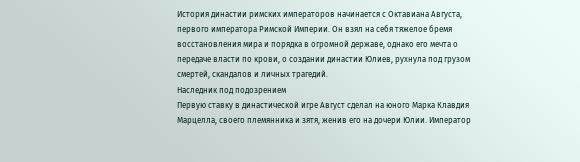История династии римских императоров начинается с Октавиана Августа, первого императора Римской Империи. Он взял на себя тяжелое бремя восстановления мира и порядка в огромной державе, однако его мечта о передаче власти по крови, о создании династии Юлиев, рухнула под грузом смертей, скандалов и личных трагедий.
Наследник под подозрением
Первую ставку в династической игре Август сделал на юного Марка Клавдия Марцелла, своего племянника и зятя, женив его на дочери Юлии. Император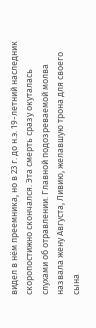видел в нём преемника, но в 23 г. до н.э. 19-летний наследник скоропостижно скончался. Эта смерть сразу окуталась слухами об отравлении. Главной подозреваемой молва назвала жену Августа, Ливию, желавшую трона для своего сына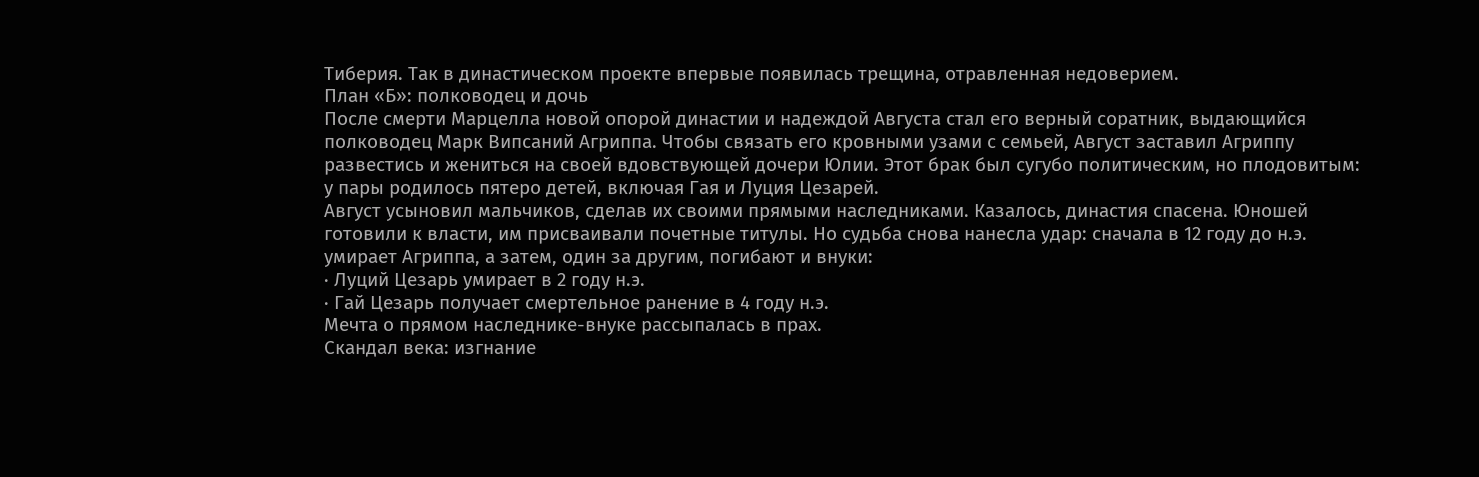Тиберия. Так в династическом проекте впервые появилась трещина, отравленная недоверием.
План «Б»: полководец и дочь
После смерти Марцелла новой опорой династии и надеждой Августа стал его верный соратник, выдающийся полководец Марк Випсаний Агриппа. Чтобы связать его кровными узами с семьей, Август заставил Агриппу развестись и жениться на своей вдовствующей дочери Юлии. Этот брак был сугубо политическим, но плодовитым: у пары родилось пятеро детей, включая Гая и Луция Цезарей.
Август усыновил мальчиков, сделав их своими прямыми наследниками. Казалось, династия спасена. Юношей готовили к власти, им присваивали почетные титулы. Но судьба снова нанесла удар: сначала в 12 году до н.э. умирает Агриппа, а затем, один за другим, погибают и внуки:
· Луций Цезарь умирает в 2 году н.э.
· Гай Цезарь получает смертельное ранение в 4 году н.э.
Мечта о прямом наследнике-внуке рассыпалась в прах.
Скандал века: изгнание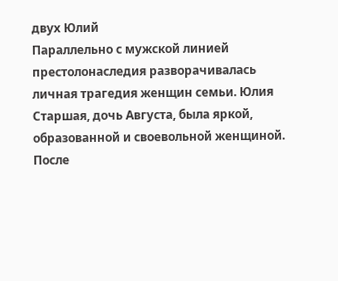двух Юлий
Параллельно с мужской линией престолонаследия разворачивалась личная трагедия женщин семьи. Юлия Старшая, дочь Августа, была яркой, образованной и своевольной женщиной. После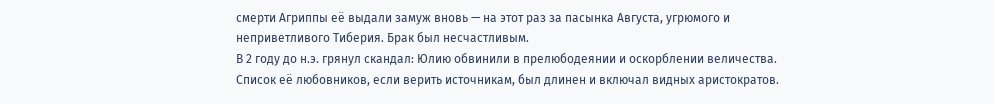смерти Агриппы её выдали замуж вновь — на этот раз за пасынка Августа, угрюмого и неприветливого Тиберия. Брак был несчастливым.
В 2 году до н.э. грянул скандал: Юлию обвинили в прелюбодеянии и оскорблении величества. Список её любовников, если верить источникам, был длинен и включал видных аристократов.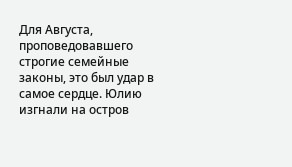Для Августа, проповедовавшего строгие семейные законы, это был удар в самое сердце. Юлию изгнали на остров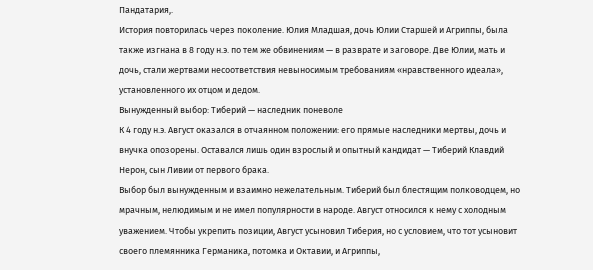Пандатария,.
История повторилась через поколение. Юлия Младшая, дочь Юлии Старшей и Агриппы, была также изгнана в 8 году н.э. по тем же обвинениям — в разврате и заговоре. Две Юлии, мать и дочь, стали жертвами несоответствия невыносимым требованиям «нравственного идеала», установленного их отцом и дедом.
Вынужденный выбор: Тиберий — наследник поневоле
К 4 году н.э. Август оказался в отчаянном положении: его прямые наследники мертвы, дочь и внучка опозорены. Оставался лишь один взрослый и опытный кандидат — Тиберий Клавдий Нерон, сын Ливии от первого брака.
Выбор был вынужденным и взаимно нежелательным. Тиберий был блестящим полководцем, но мрачным, нелюдимым и не имел популярности в народе. Август относился к нему с холодным уважением. Чтобы укрепить позиции, Август усыновил Тиберия, но с условием, что тот усыновит своего племянника Германика, потомка и Октавии, и Агриппы,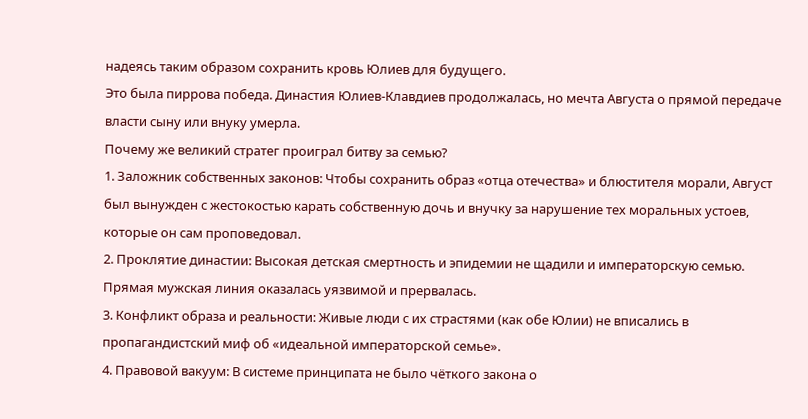надеясь таким образом сохранить кровь Юлиев для будущего.
Это была пиррова победа. Династия Юлиев-Клавдиев продолжалась, но мечта Августа о прямой передаче власти сыну или внуку умерла.
Почему же великий стратег проиграл битву за семью?
1. Заложник собственных законов: Чтобы сохранить образ «отца отечества» и блюстителя морали, Август был вынужден с жестокостью карать собственную дочь и внучку за нарушение тех моральных устоев, которые он сам проповедовал.
2. Проклятие династии: Высокая детская смертность и эпидемии не щадили и императорскую семью. Прямая мужская линия оказалась уязвимой и прервалась.
3. Конфликт образа и реальности: Живые люди с их страстями (как обе Юлии) не вписались в пропагандистский миф об «идеальной императорской семье».
4. Правовой вакуум: В системе принципата не было чёткого закона о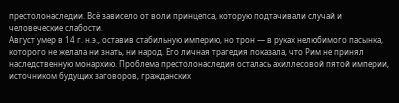престолонаследии. Всё зависело от воли принцепса, которую подтачивали случай и человеческие слабости.
Август умер в 14 г. н.э., оставив стабильную империю, но трон — в руках нелюбимого пасынка, которого не желала ни знать, ни народ. Его личная трагедия показала, что Рим не принял наследственную монархию. Проблема престолонаследия осталась ахиллесовой пятой империи, источником будущих заговоров, гражданских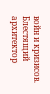войн и кризисов. Блестящий архитектор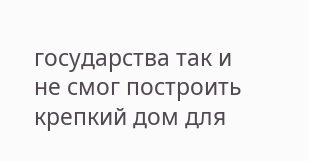государства так и не смог построить крепкий дом для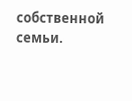собственной семьи.